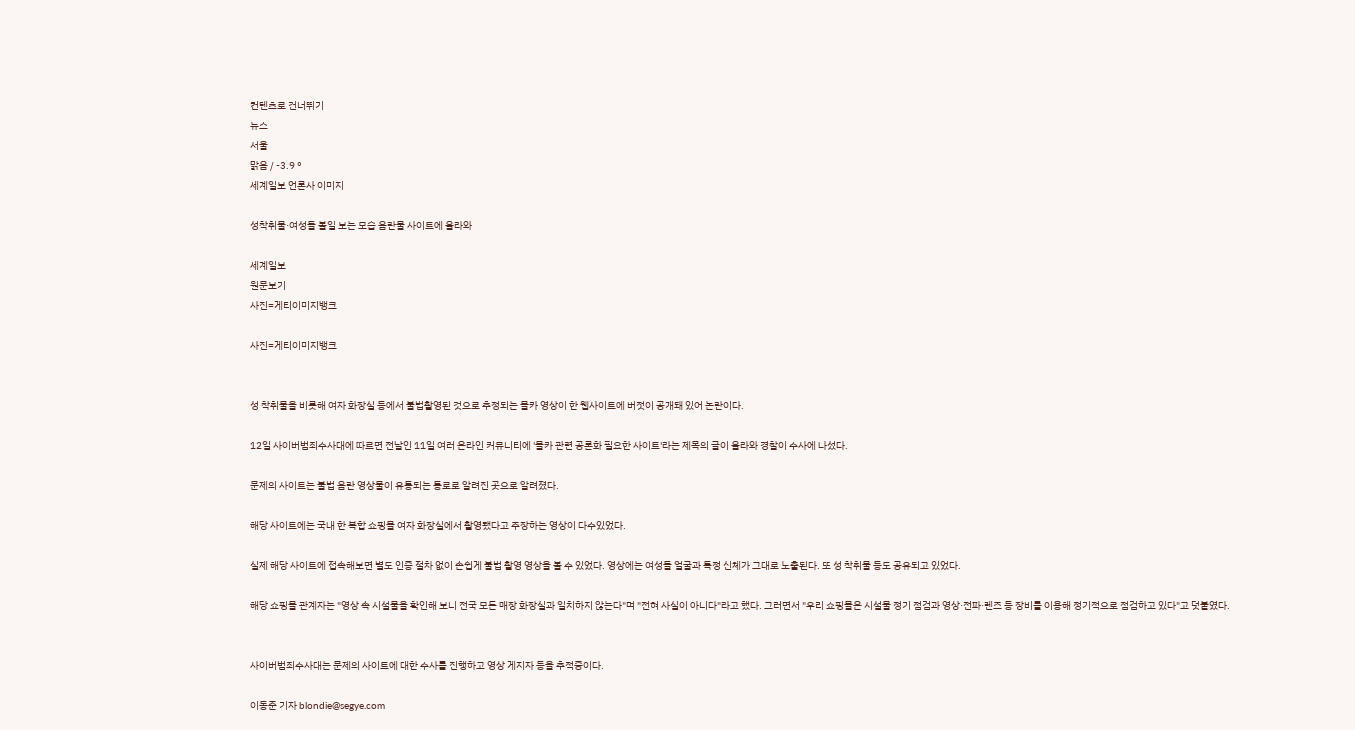컨텐츠로 건너뛰기
뉴스
서울
맑음 / -3.9 °
세계일보 언론사 이미지

성착취물·여성들 볼일 보는 모습 음란물 사이트에 올라와

세계일보
원문보기
사진=게티이미지뱅크

사진=게티이미지뱅크


성 착취물을 비롯해 여자 화장실 등에서 불법촬영된 것으로 추정되는 몰카 영상이 한 웹사이트에 버젓이 공개돼 있어 논란이다.

12일 사이버범죄수사대에 따르면 전날인 11일 여러 온라인 커뮤니티에 '몰카 관련 공론화 필요한 사이트'라는 제목의 글이 올라와 경찰이 수사에 나섰다.

문제의 사이트는 불법 음란 영상물이 유통되는 통로로 알려진 곳으로 알려졌다.

해당 사이트에는 국내 한 복합 쇼핑몰 여자 화장실에서 촬영됐다고 주장하는 영상이 다수있었다.

실제 해당 사이트에 접속해보면 별도 인증 절차 없이 손쉽게 불법 촬영 영상을 볼 수 있었다. 영상에는 여성들 얼굴과 특정 신체가 그대로 노출된다. 또 성 착취물 등도 공유되고 있었다.

해당 쇼핑몰 관계자는 "영상 속 시설물을 확인해 보니 전국 모든 매장 화장실과 일치하지 않는다"며 "전혀 사실이 아니다"라고 했다. 그러면서 "우리 쇼핑몰은 시설물 정기 점검과 영상·전파·렌즈 등 장비를 이용해 정기적으로 점검하고 있다"고 덧붙였다.


사이버범죄수사대는 문제의 사이트에 대한 수사를 진행하고 영상 게지자 등을 추적중이다.

이동준 기자 blondie@segye.com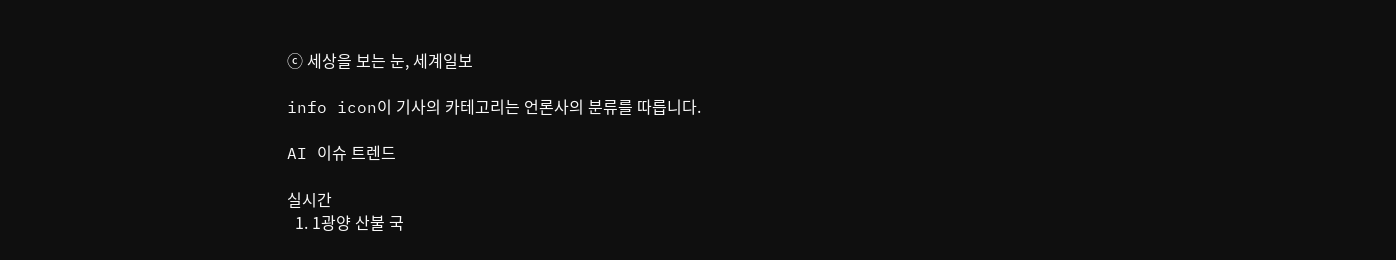ⓒ 세상을 보는 눈, 세계일보

info icon이 기사의 카테고리는 언론사의 분류를 따릅니다.

AI 이슈 트렌드

실시간
  1. 1광양 산불 국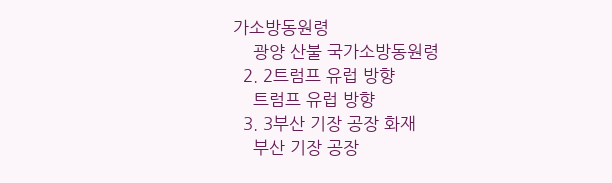가소방동원령
    광양 산불 국가소방동원령
  2. 2트럼프 유럽 방향
    트럼프 유럽 방향
  3. 3부산 기장 공장 화재
    부산 기장 공장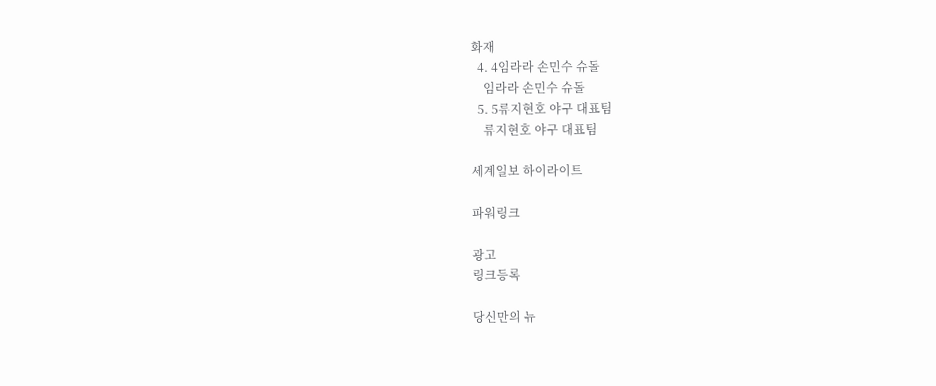화재
  4. 4임라라 손민수 슈돌
    임라라 손민수 슈돌
  5. 5류지현호 야구 대표팀
    류지현호 야구 대표팀

세계일보 하이라이트

파워링크

광고
링크등록

당신만의 뉴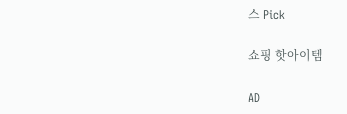스 Pick

쇼핑 핫아이템

AD